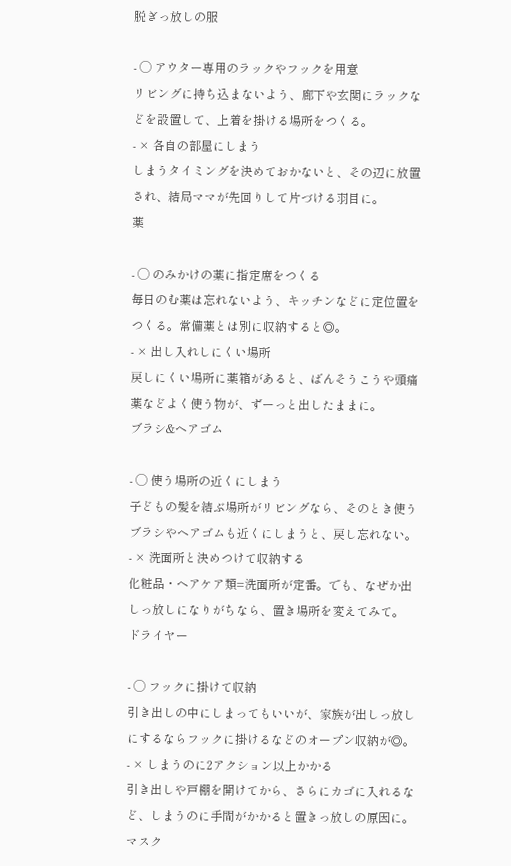脱ぎっ放しの服

- ◯ アウター専用のラックやフックを用意
リビングに持ち込まないよう、廊下や玄関にラックなどを設置して、上着を掛ける場所をつくる。
- × 各自の部屋にしまう
しまうタイミングを決めておかないと、その辺に放置され、結局ママが先回りして片づける羽目に。
薬

- ◯ のみかけの薬に指定席をつくる
毎日のむ薬は忘れないよう、キッチンなどに定位置をつくる。常備薬とは別に収納すると◎。
- × 出し入れしにくい場所
戻しにくい場所に薬箱があると、ばんそうこうや頭痛薬などよく使う物が、ずーっと出したままに。
ブラシ&ヘアゴム

- ◯ 使う場所の近くにしまう
子どもの髪を結ぶ場所がリビングなら、そのとき使うブラシやヘアゴムも近くにしまうと、戻し忘れない。
- × 洗面所と決めつけて収納する
化粧品・ヘアケア類=洗面所が定番。でも、なぜか出しっ放しになりがちなら、置き場所を変えてみて。
ドライヤー

- ◯ フックに掛けて収納
引き出しの中にしまってもいいが、家族が出しっ放しにするならフックに掛けるなどのオープン収納が◎。
- × しまうのに2アクション以上かかる
引き出しや戸棚を開けてから、さらにカゴに入れるなど、しまうのに手間がかかると置きっ放しの原因に。
マスク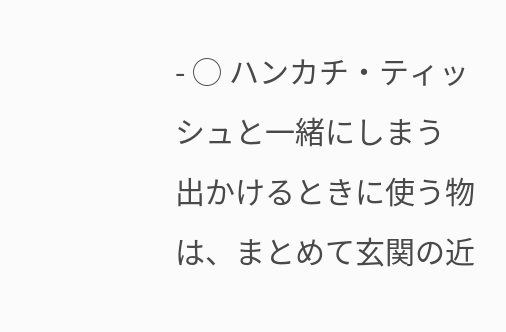- ◯ ハンカチ・ティッシュと一緒にしまう
出かけるときに使う物は、まとめて玄関の近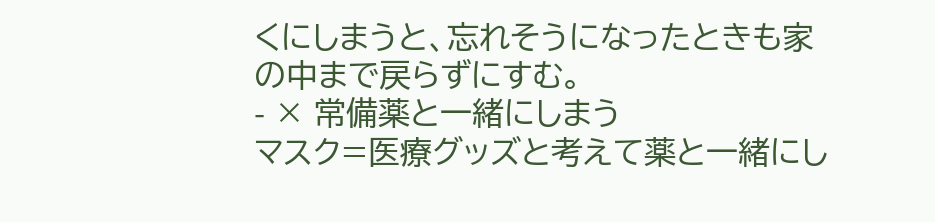くにしまうと、忘れそうになったときも家の中まで戻らずにすむ。
- × 常備薬と一緒にしまう
マスク=医療グッズと考えて薬と一緒にし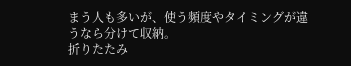まう人も多いが、使う頻度やタイミングが違うなら分けて収納。
折りたたみ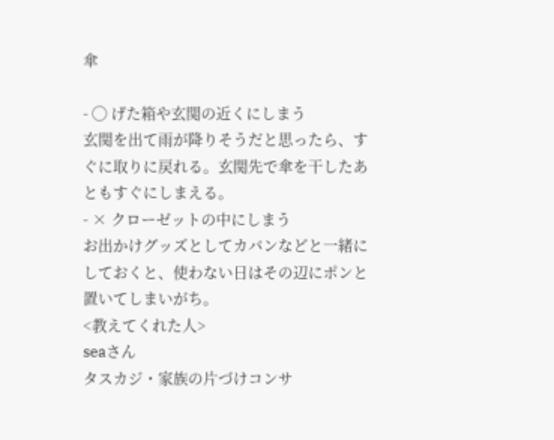傘

- ◯ げた箱や玄関の近くにしまう
玄関を出て雨が降りそうだと思ったら、すぐに取りに戻れる。玄関先で傘を干したあともすぐにしまえる。
- × クローゼットの中にしまう
お出かけグッズとしてカバンなどと一緒にしておくと、使わない日はその辺にポンと置いてしまいがち。
<教えてくれた人>
seaさん
タスカジ・家族の片づけコンサ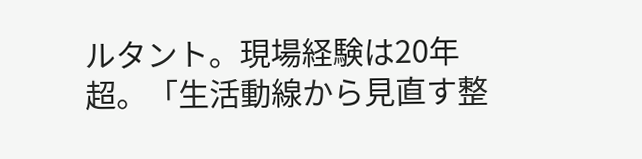ルタント。現場経験は20年超。「生活動線から見直す整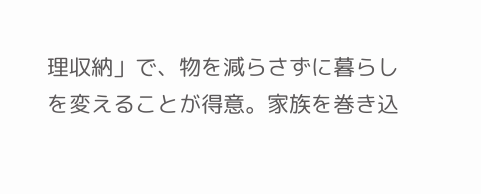理収納」で、物を減らさずに暮らしを変えることが得意。家族を巻き込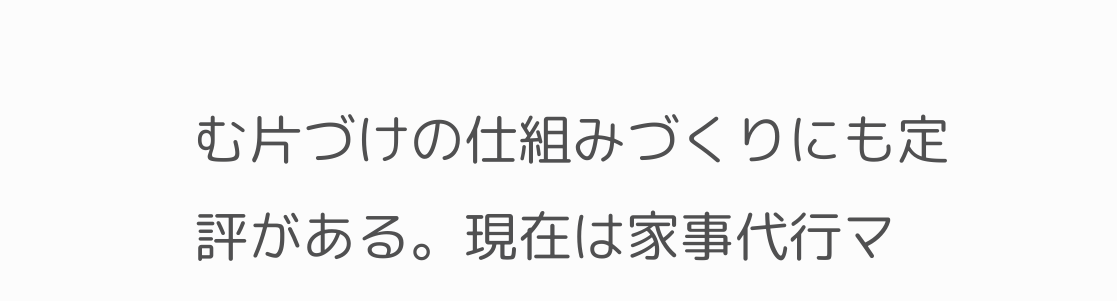む片づけの仕組みづくりにも定評がある。現在は家事代行マ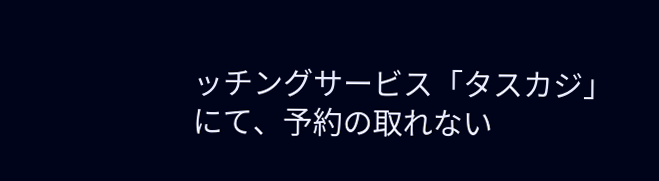ッチングサービス「タスカジ」にて、予約の取れない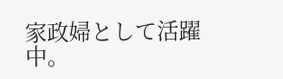家政婦として活躍中。